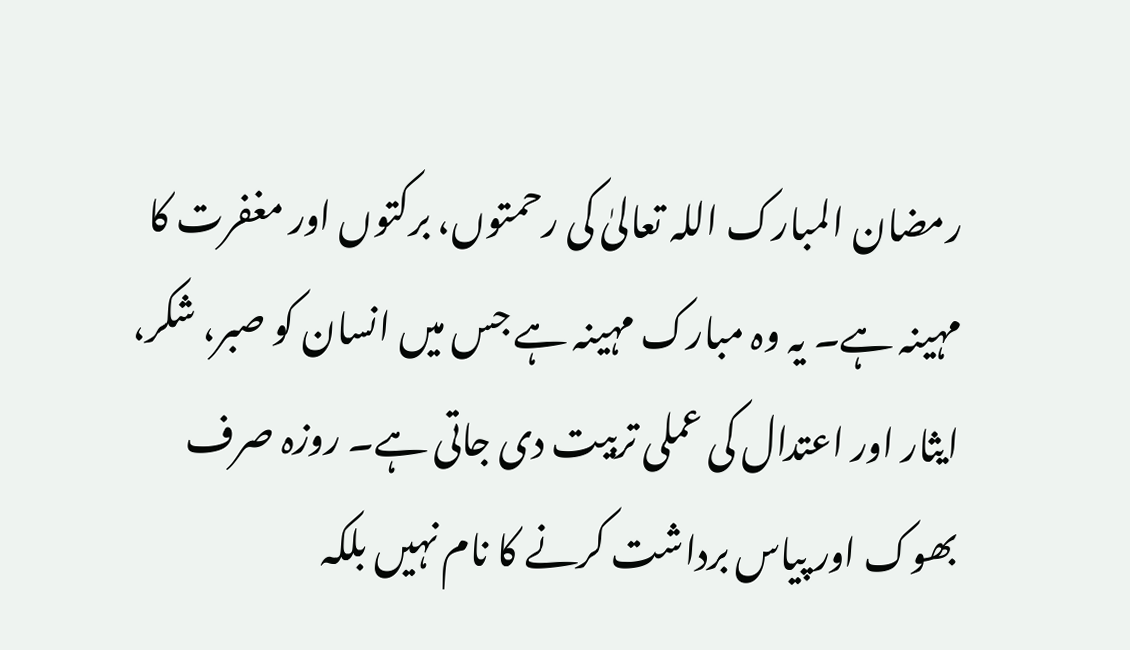رمضان المبارک اللہ تعالیٰ کی رحمتوں، برکتوں اور مغفرت کا مہینہ ہے۔ یہ وہ مبارک مہینہ ہے جس میں انسان کو صبر، شکر، ایثار اور اعتدال کی عملی تربیت دی جاتی ہے۔ روزہ صرف بھوک اور پیاس برداشت کرنے کا نام نہیں بلکہ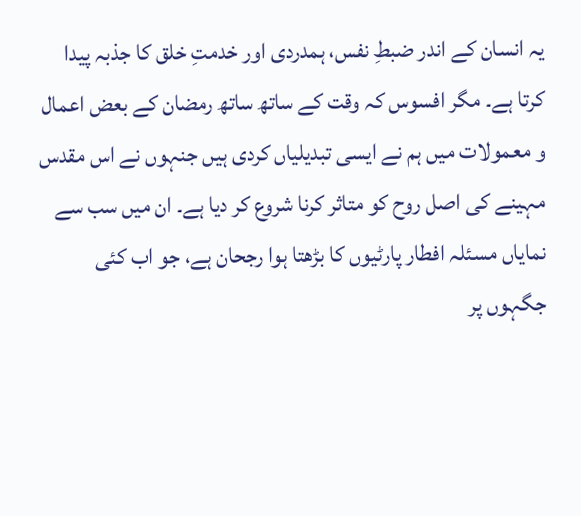یہ انسان کے اندر ضبطِ نفس، ہمدردی اور خدمتِ خلق کا جذبہ پیدا کرتا ہے۔ مگر افسوس کہ وقت کے ساتھ ساتھ رمضان کے بعض اعمال و معمولات میں ہم نے ایسی تبدیلیاں کردی ہیں جنہوں نے اس مقدس مہینے کی اصل روح کو متاثر کرنا شروع کر دیا ہے۔ ان میں سب سے نمایاں مسئلہ افطار پارٹیوں کا بڑھتا ہوا رجحان ہے، جو اب کئی جگہوں پر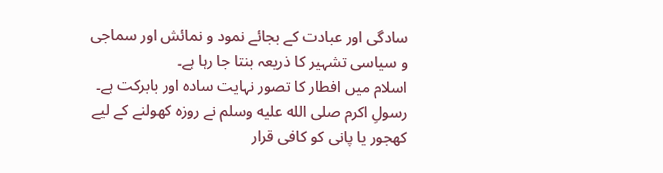سادگی اور عبادت کے بجائے نمود و نمائش اور سماجی و سیاسی تشہیر کا ذریعہ بنتا جا رہا ہے۔
اسلام میں افطار کا تصور نہایت سادہ اور بابرکت ہے۔ رسولِ اکرم صلى الله عليه وسلم نے روزہ کھولنے کے لیے کھجور یا پانی کو کافی قرار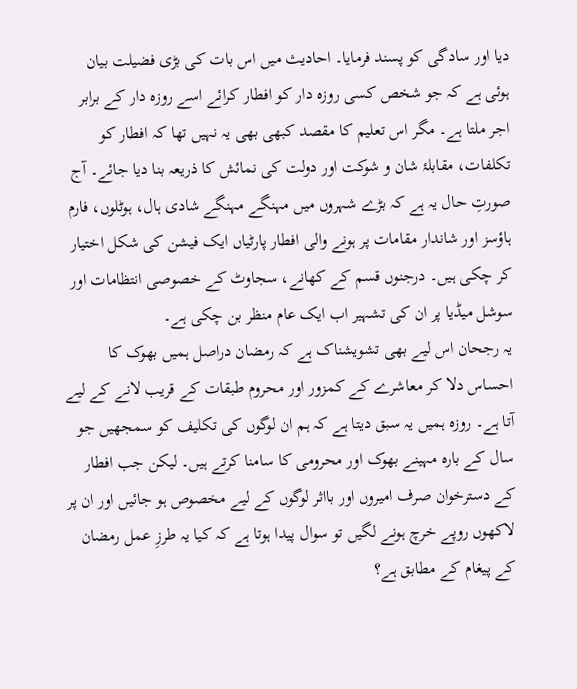دیا اور سادگی کو پسند فرمایا۔ احادیث میں اس بات کی بڑی فضیلت بیان ہوئی ہے کہ جو شخص کسی روزہ دار کو افطار کرائے اسے روزہ دار کے برابر اجر ملتا ہے۔ مگر اس تعلیم کا مقصد کبھی بھی یہ نہیں تھا کہ افطار کو تکلفات، مقابلۂ شان و شوکت اور دولت کی نمائش کا ذریعہ بنا دیا جائے۔ آج صورتِ حال یہ ہے کہ بڑے شہروں میں مہنگے مہنگے شادی ہال، ہوٹلوں، فارم ہاؤسز اور شاندار مقامات پر ہونے والی افطار پارٹیاں ایک فیشن کی شکل اختیار کر چکی ہیں۔ درجنوں قسم کے کھانے، سجاوٹ کے خصوصی انتظامات اور سوشل میڈیا پر ان کی تشہیر اب ایک عام منظر بن چکی ہے۔
یہ رجحان اس لیے بھی تشویشناک ہے کہ رمضان دراصل ہمیں بھوک کا احساس دلا کر معاشرے کے کمزور اور محروم طبقات کے قریب لانے کے لیے آتا ہے۔ روزہ ہمیں یہ سبق دیتا ہے کہ ہم ان لوگوں کی تکلیف کو سمجھیں جو سال کے بارہ مہینے بھوک اور محرومی کا سامنا کرتے ہیں۔ لیکن جب افطار کے دسترخوان صرف امیروں اور بااثر لوگوں کے لیے مخصوص ہو جائیں اور ان پر لاکھوں روپے خرچ ہونے لگیں تو سوال پیدا ہوتا ہے کہ کیا یہ طرزِ عمل رمضان کے پیغام کے مطابق ہے؟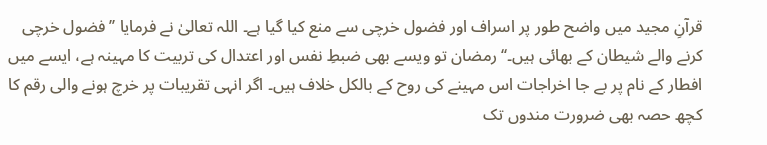قرآنِ مجید میں واضح طور پر اسراف اور فضول خرچی سے منع کیا گیا ہے۔ اللہ تعالیٰ نے فرمایا ’’فضول خرچی کرنے والے شیطان کے بھائی ہیں۔‘‘ رمضان تو ویسے بھی ضبطِ نفس اور اعتدال کی تربیت کا مہینہ ہے، ایسے میں افطار کے نام پر بے جا اخراجات اس مہینے کی روح کے بالکل خلاف ہیں۔ اگر انہی تقریبات پر خرچ ہونے والی رقم کا کچھ حصہ بھی ضرورت مندوں تک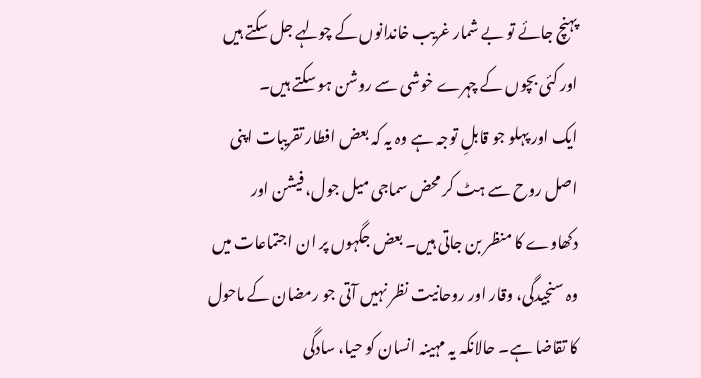پہنچ جائے تو بے شمار غریب خاندانوں کے چولہے جل سکتے ہیں اور کئی بچوں کے چہرے خوشی سے روشن ہو سکتے ہیں۔
ایک اور پہلو جو قابلِ توجہ ہے وہ یہ کہ بعض افطار تقریبات اپنی اصل روح سے ہٹ کر محض سماجی میل جول، فیشن اور دکھاوے کا منظر بن جاتی ہیں۔ بعض جگہوں پر ان اجتماعات میں وہ سنجیدگی، وقار اور روحانیت نظر نہیں آتی جو رمضان کے ماحول کا تقاضا ہے۔ حالانکہ یہ مہینہ انسان کو حیا، سادگی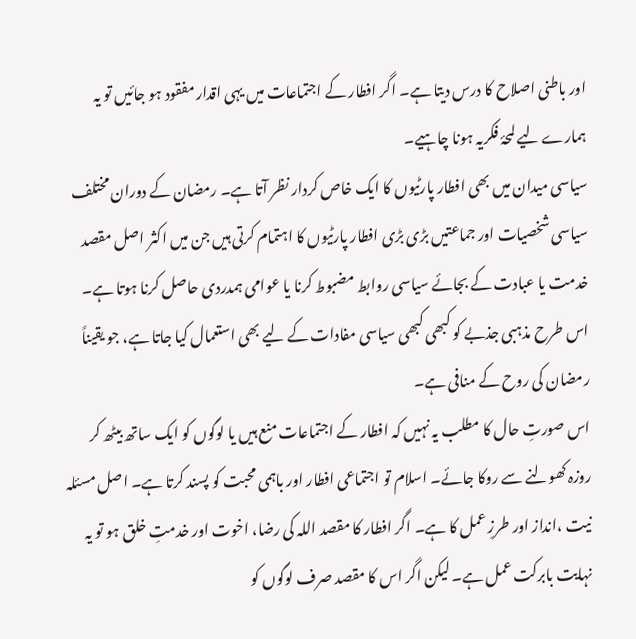اور باطنی اصلاح کا درس دیتا ہے۔ اگر افطار کے اجتماعات میں یہی اقدار مفقود ہو جائیں تو یہ ہمارے لیے لمحۂ فکریہ ہونا چاہیے۔
سیاسی میدان میں بھی افطار پارٹیوں کا ایک خاص کردار نظر آتا ہے۔ رمضان کے دوران مختلف سیاسی شخصیات اور جماعتیں بڑی بڑی افطار پارٹیوں کا اہتمام کرتی ہیں جن میں اکثر اصل مقصد خدمت یا عبادت کے بجائے سیاسی روابط مضبوط کرنا یا عوامی ہمدردی حاصل کرنا ہوتا ہے۔ اس طرح مذہبی جذبے کو کبھی کبھی سیاسی مفادات کے لیے بھی استعمال کیا جاتا ہے، جو یقیناً رمضان کی روح کے منافی ہے۔
اس صورتِ حال کا مطلب یہ نہیں کہ افطار کے اجتماعات منع ہیں یا لوگوں کو ایک ساتھ بیٹھ کر روزہ کھولنے سے روکا جائے۔ اسلام تو اجتماعی افطار اور باہمی محبت کو پسند کرتا ہے۔ اصل مسئلہ نیت ،انداز اور طرزِ عمل کا ہے۔ اگر افطار کا مقصد اللہ کی رضا، اخوت اور خدمتِ خلق ہو تو یہ نہایت بابرکت عمل ہے۔ لیکن اگر اس کا مقصد صرف لوگوں کو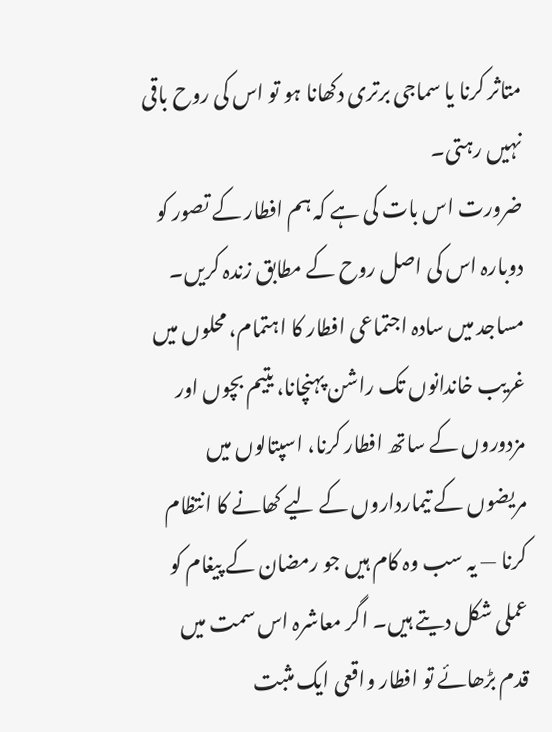متاثر کرنا یا سماجی برتری دکھانا ہو تو اس کی روح باقی نہیں رہتی۔
ضرورت اس بات کی ہے کہ ہم افطار کے تصور کو دوبارہ اس کی اصل روح کے مطابق زندہ کریں۔ مساجد میں سادہ اجتماعی افطار کا اہتمام، محلوں میں غریب خاندانوں تک راشن پہنچانا، یتیم بچوں اور مزدوروں کے ساتھ افطار کرنا، اسپتالوں میں مریضوں کے تیمارداروں کے لیے کھانے کا انتظام کرنا — یہ سب وہ کام ہیں جو رمضان کے پیغام کو عملی شکل دیتے ہیں۔ اگر معاشرہ اس سمت میں قدم بڑھائے تو افطار واقعی ایک مثبت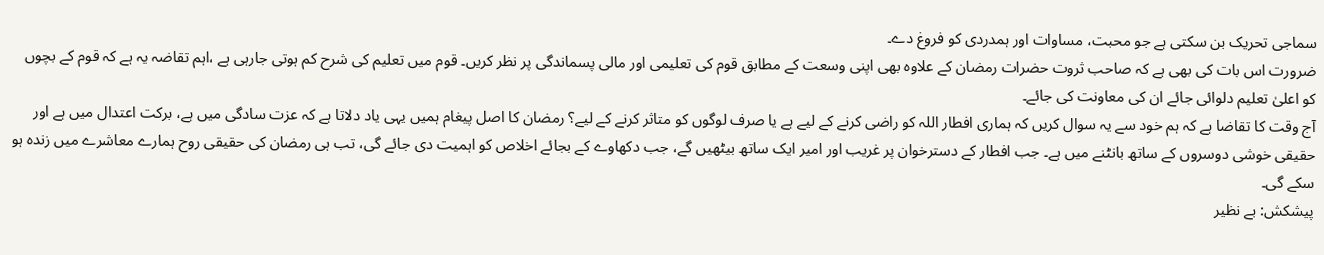سماجی تحریک بن سکتی ہے جو محبت، مساوات اور ہمدردی کو فروغ دے۔
ضرورت اس بات کی بھی ہے کہ صاحب ثروت حضرات رمضان کے علاوہ بھی اپنی وسعت کے مطابق قوم کی تعلیمی اور مالی پسماندگی پر نظر کریں۔ قوم میں تعلیم کی شرح کم ہوتی جارہی ہے ،اہم تقاضہ یہ ہے کہ قوم کے بچوں کو اعلیٰ تعلیم دلوائی جائے ان کی معاونت کی جائے۔
آج وقت کا تقاضا ہے کہ ہم خود سے یہ سوال کریں کہ ہماری افطار اللہ کو راضی کرنے کے لیے ہے یا صرف لوگوں کو متاثر کرنے کے لیے؟ رمضان کا اصل پیغام ہمیں یہی یاد دلاتا ہے کہ عزت سادگی میں ہے، برکت اعتدال میں ہے اور حقیقی خوشی دوسروں کے ساتھ بانٹنے میں ہے۔ جب افطار کے دسترخوان پر غریب اور امیر ایک ساتھ بیٹھیں گے، جب دکھاوے کے بجائے اخلاص کو اہمیت دی جائے گی، تب ہی رمضان کی حقیقی روح ہمارے معاشرے میں زندہ ہو سکے گی۔
پیشکش: بے نظیر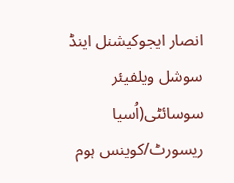انصار ایجوکیشنل اینڈ سوشل ویلفیئر سوسائٹی(اُسیا ریسورٹ/کوینس ہوم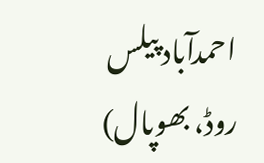احمدآباد پیلس روڈ، بھوپال)